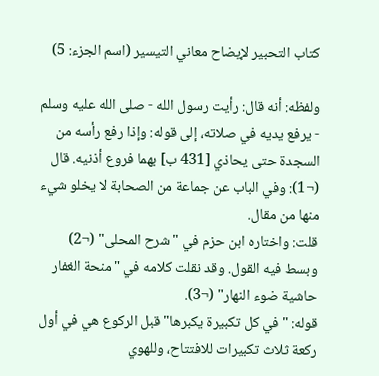كتاب التحبير لإيضاح معاني التيسير (اسم الجزء: 5)

ولفظه: أنه قال: رأيت رسول الله - صلى الله عليه وسلم - يرفع يديه في صلاته، إلى قوله: وإذا رفع رأسه من السجدة حتى يحاذي [431 ب] بهما فروع أذنيه. قال (¬1): وفي الباب عن جماعة من الصحابة لا يخلو شيء منها من مقال.
قلت: واختاره ابن حزم في "شرح المحلى" (¬2) وبسط فيه القول. وقد نقلت كلامه في "منحة الغفار حاشية ضوء النهار" (¬3).
قوله: "في كل تكبيرة يكبرها" قبل الركوع هي في أول ركعة ثلاث تكبيرات للافتتاح، وللهوي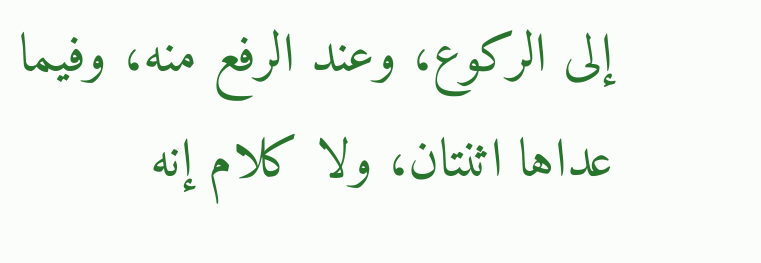إلى الركوع، وعند الرفع منه، وفيما عداها اثنتان، ولا كلام إنه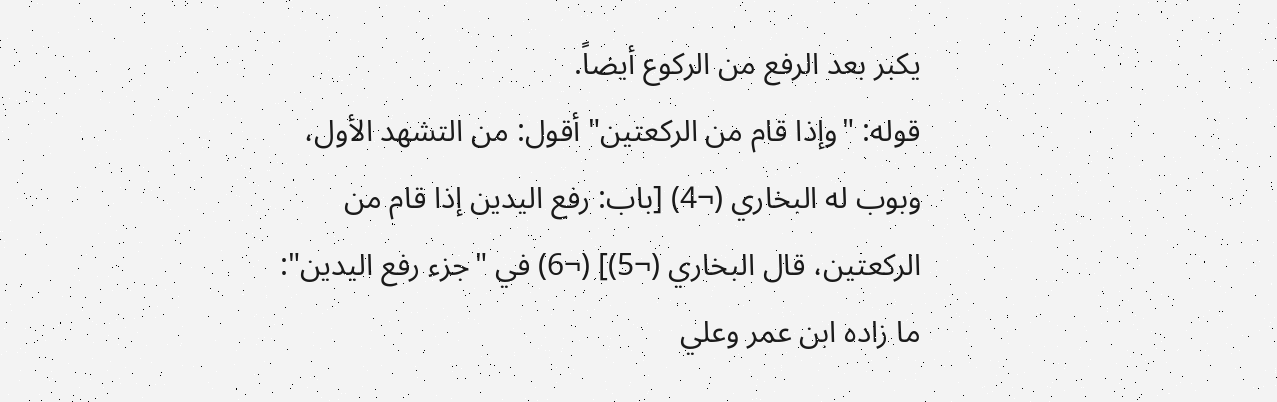يكبر بعد الرفع من الركوع أيضاً.
قوله: "وإذا قام من الركعتين" أقول: من التشهد الأول، وبوب له البخاري (¬4) [باب: رفع اليدين إذا قام من الركعتين، قال البخاري (¬5)] (¬6) في "جزء رفع اليدين": ما زاده ابن عمر وعلي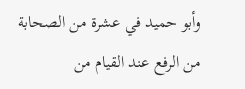وأبو حميد في عشرة من الصحابة من الرفع عند القيام من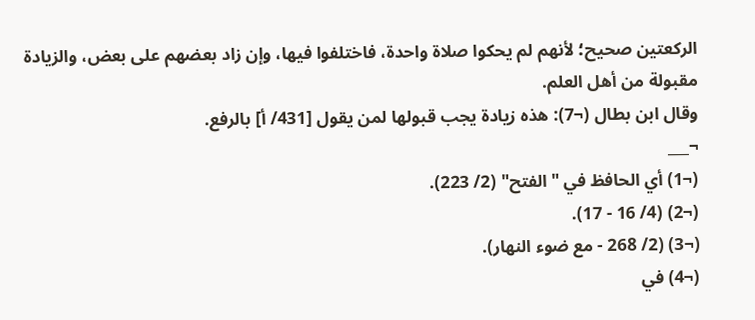الركعتين صحيح؛ لأنهم لم يحكوا صلاة واحدة، فاختلفوا فيها، وإن زاد بعضهم على بعض، والزيادة مقبولة من أهل العلم.
وقال ابن بطال (¬7): هذه زيادة يجب قبولها لمن يقول [431/ أ] بالرفع.
¬___
(¬1) أي الحافظ في "الفتح" (2/ 223).
(¬2) (4/ 16 - 17).
(¬3) (2/ 268 - مع ضوء النهار).
(¬4) في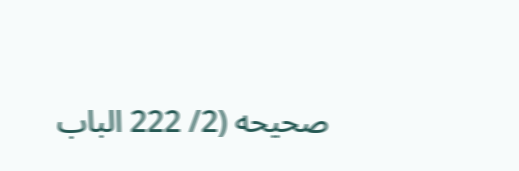صحيحه (2/ 222 الباب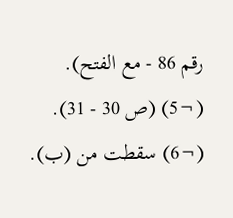رقم 86 - مع الفتح).
(¬5) (ص 30 - 31).
(¬6) سقطت من (ب).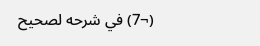(¬7) في شرحه لصحيح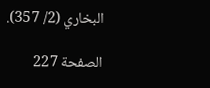البخاري (2/ 357).

الصفحة 227